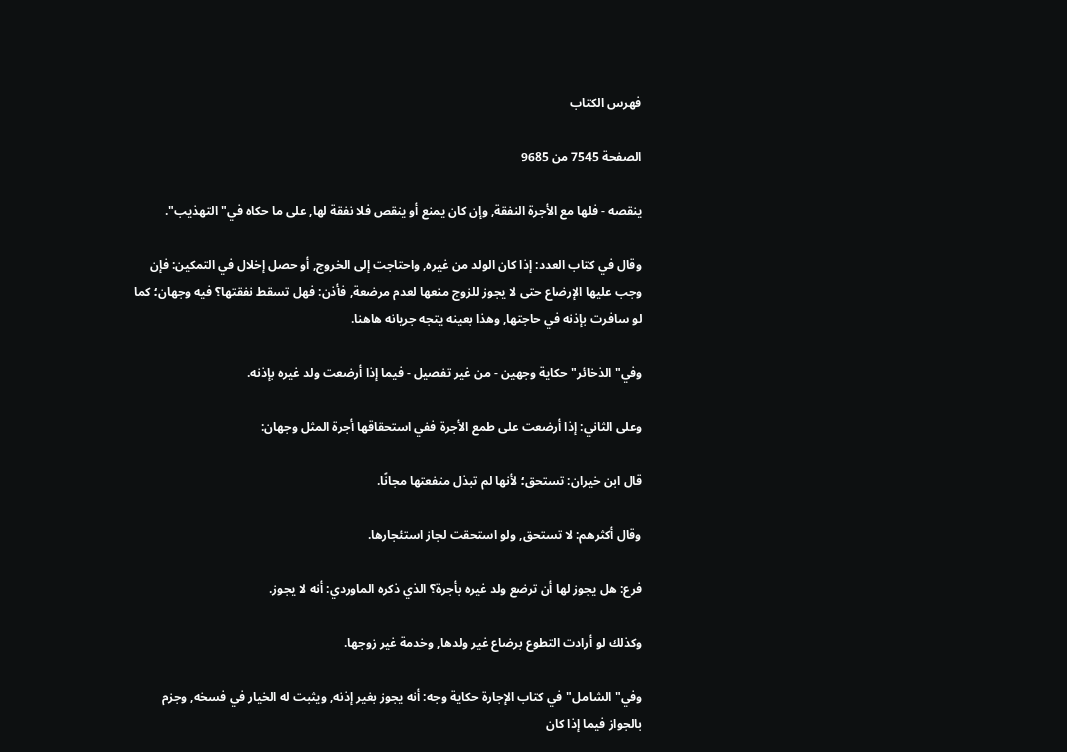فهرس الكتاب

الصفحة 7545 من 9685

ينقصه - فلها مع الأجرة النفقة, وإن كان يمنع أو ينقص فلا نفقة لها, على ما حكاه في"التهذيب".

وقال في كتاب العدد: إذا كان الولد من غيره, واحتاجت إلى الخروج, أو حصل إخلال في التمكين: فإن وجب عليها الإرضاع حتى لا يجوز للزوج منعها لعدم مرضعة, فأذن: فهل تسقط نفقتها؟ فيه وجهان؛ كما لو سافرت بإذنه في حاجتها, وهذا بعينه يتجه جريانه هاهنا.

وفي"الذخائر"حكاية وجهين - من غير تفصيل - فيما إذا أرضعت ولد غيره بإذنه.

وعلى الثاني: إذا أرضعت على طمع الأجرة ففي استحقاقها أجرة المثل وجهان:

قال ابن خيران: تستحق؛ لأنها لم تبذل منفعتها مجانًا.

وقال أكثرهم: لا تستحق, ولو استحقت لجاز استئجارها.

فرع: هل يجوز لها أن ترضع ولد غيره بأجرة؟ الذي ذكره الماوردي: أنه لا يجوز.

وكذلك لو أرادت التطوع برضاع غير ولدها, وخدمة غير زوجها.

وفي"الشامل"في كتاب الإجارة حكاية وجه: أنه يجوز بغير إذنه, ويثبت له الخيار في فسخه, وجزم بالجواز فيما إذا كان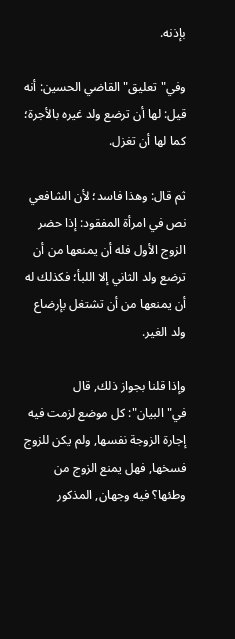بإذنه.

وفي"تعليق"القاضي الحسين: أنه قيل: لها أن ترضع ولد غيره بالأجرة؛ كما لها أن تغزل.

ثم قال: وهذا فاسد؛ لأن الشافعي نص في امرأة المفقود: إذا حضر الزوج الأول فله أن يمنعها من أن ترضع ولد الثاني إلا اللبأ؛ فكذلك له أن يمنعها من أن تشتغل بإرضاع ولد الغير.

وإذا قلنا بجواز ذلك, قال في"البيان": كل موضع لزمت فيه إجارة الزوجة نفسها, ولم يكن للزوج فسخها, فهل يمنع الزوج من وطئها؟ فيه وجهان, المذكور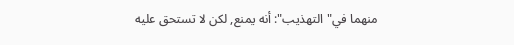منهما في"التهذيب": أنه يمنع, لكن لا تستحق عليه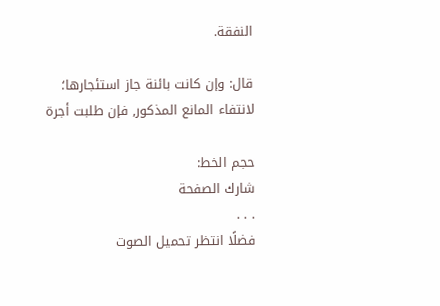النفقة.

قال: وإن كانت بائنة جاز استئجارها؛ لانتفاء المانع المذكور, فإن طلبت أجرة

حجم الخط:
شارك الصفحة
. . .
فضلًا انتظر تحميل الصوت